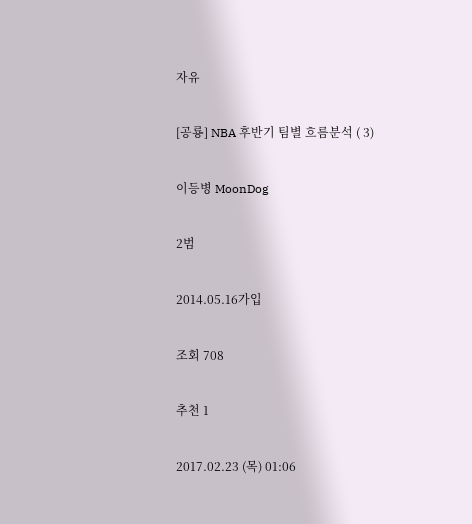자유

[공룡] NBA 후반기 팀별 흐름분석 ( 3)

이등병 MoonDog

2범

2014.05.16가입

조회 708

추천 1

2017.02.23 (목) 01:06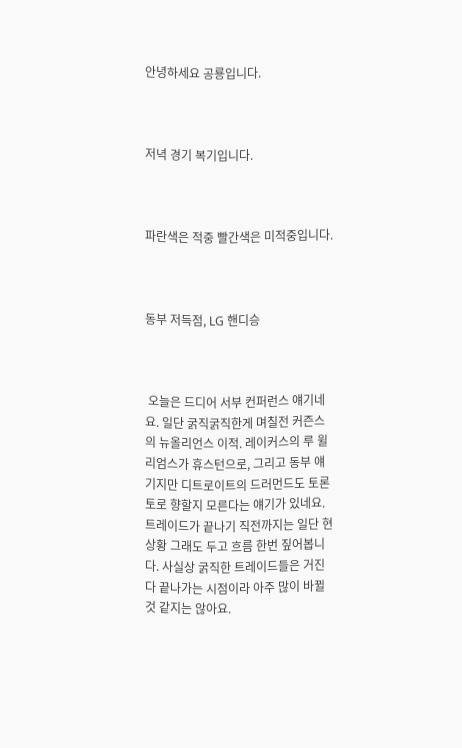안녕하세요 공룡입니다.



저녁 경기 복기입니다.



파란색은 적중 빨간색은 미적중입니다.



동부 저득점, LG 핸디승



 오늘은 드디어 서부 컨퍼런스 얘기네요. 일단 굵직굵직한게 며칠전 커즌스의 뉴올리언스 이적. 레이커스의 루 윌리엄스가 휴스턴으로, 그리고 동부 얘기지만 디트로이트의 드러먼드도 토론토로 향할지 모른다는 얘기가 있네요. 트레이드가 끝나기 직전까지는 일단 현 상황 그래도 두고 흐름 한번 짚어봅니다. 사실상 굵직한 트레이드들은 거진 다 끝나가는 시점이라 아주 많이 바뀔 것 같지는 않아요.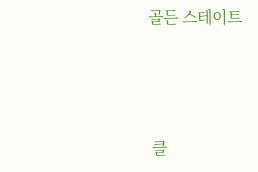골든 스테이트



 클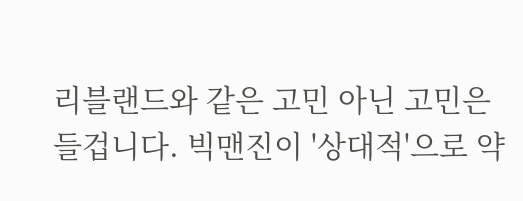리블랜드와 같은 고민 아닌 고민은 들겁니다. 빅맨진이 '상대적'으로 약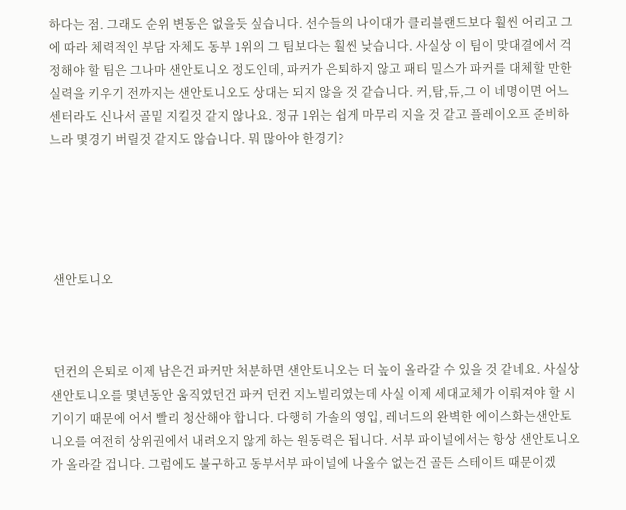하다는 점. 그래도 순위 변동은 없을듯 싶습니다. 선수들의 나이대가 클리블랜드보다 훨씬 어리고 그에 따라 체력적인 부담 자체도 동부 1위의 그 팀보다는 훨씬 낮습니다. 사실상 이 팀이 맞대결에서 걱정해야 할 팀은 그나마 샌안토니오 정도인데, 파커가 은퇴하지 않고 패티 밀스가 파커를 대체할 만한 실력을 키우기 전까지는 샌안토니오도 상대는 되지 않을 것 같습니다. 커,탐,듀,그 이 네명이면 어느 센터라도 신나서 골밑 지킬것 같지 않나요. 정규 1위는 쉽게 마무리 지을 것 같고 플레이오프 준비하느라 몇경기 버릴것 같지도 않습니다. 뭐 많아야 한경기?





 샌안토니오



 던컨의 은퇴로 이제 남은건 파커만 처분하면 샌안토니오는 더 높이 올라갈 수 있을 것 같네요. 사실상 샌안토니오를 몇년동안 움직였던건 파커 던컨 지노빌리였는데 사실 이제 세대교체가 이뤄져야 할 시기이기 때문에 어서 빨리 청산해야 합니다. 다행히 가솔의 영입, 레너드의 완벽한 에이스화는샌안토니오를 여전히 상위권에서 내려오지 않게 하는 원동력은 됩니다. 서부 파이널에서는 항상 샌안토니오가 올라갈 겁니다. 그럼에도 불구하고 동부서부 파이널에 나올수 없는건 골든 스테이트 때문이겠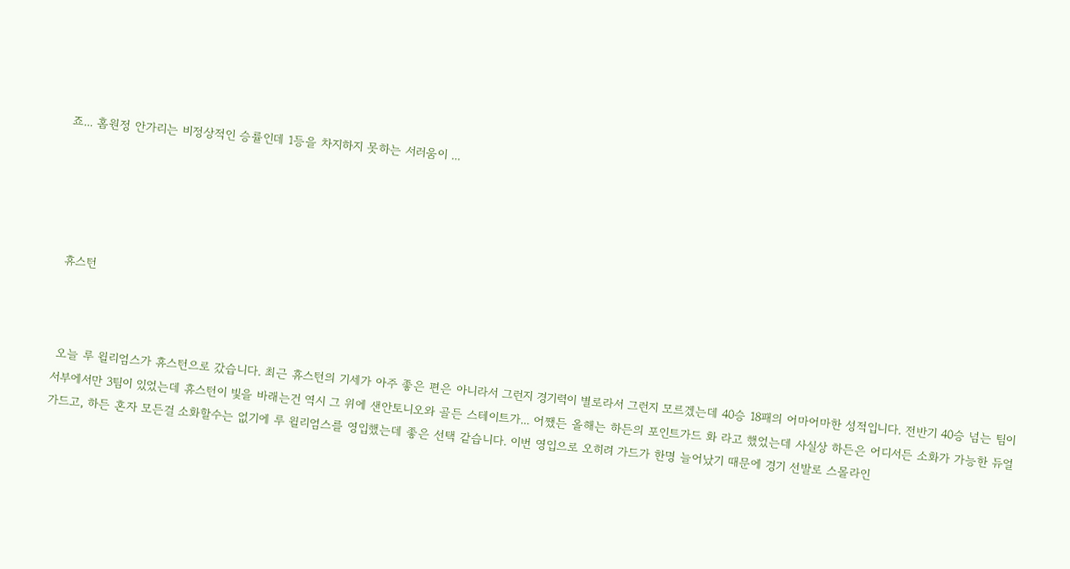죠... 홈원정 안가리는 비정상적인 승률인데 1등을 차지하지 못하는 서러움이 ...





 휴스턴



 오늘 루 윌리엄스가 휴스턴으로 갔습니다. 최근 휴스턴의 기세가 아주 좋은 편은 아니라서 그런지 경기력이 별로라서 그런지 모르겠는데 40승 18패의 어마어마한 성적입니다. 전반기 40승 넘는 팀이 서부에서만 3팀이 있었는데 휴스턴이 빛을 바래는건 역시 그 위에 샌안토니오와 골든 스테이트가... 어쨌든 올해는 하든의 포인트가드 화 라고 했었는데 사실상 하든은 어디서든 소화가 가능한 듀얼가드고, 하든 혼자 모든걸 소화할수는 없기에 루 윌리엄스를 영입했는데 좋은 선택 같습니다. 이번 영입으로 오히려 가드가 한명 늘어났기 때문에 경기 선발로 스몰라인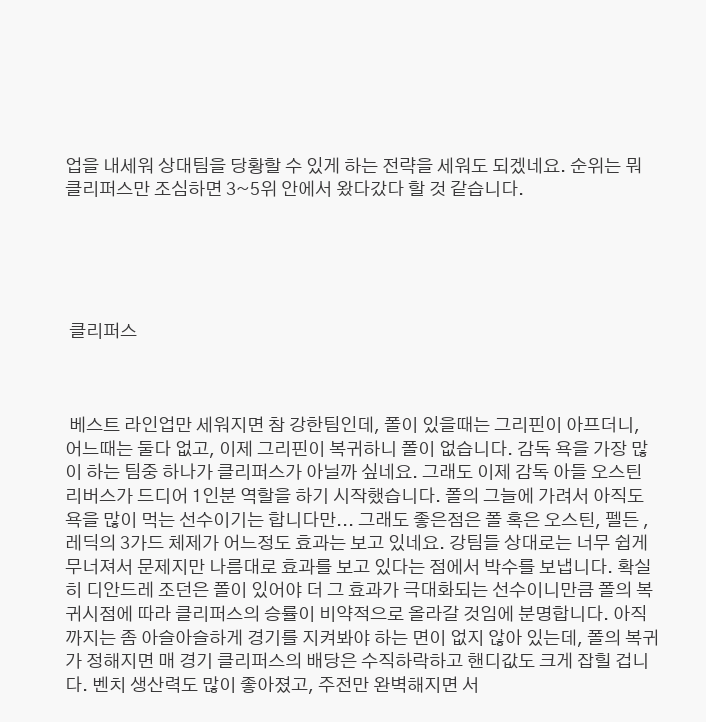업을 내세워 상대팀을 당황할 수 있게 하는 전략을 세워도 되겠네요. 순위는 뭐 클리퍼스만 조심하면 3~5위 안에서 왔다갔다 할 것 같습니다.





 클리퍼스



 베스트 라인업만 세워지면 참 강한팀인데, 폴이 있을때는 그리핀이 아프더니, 어느때는 둘다 없고, 이제 그리핀이 복귀하니 폴이 없습니다. 감독 욕을 가장 많이 하는 팀중 하나가 클리퍼스가 아닐까 싶네요. 그래도 이제 감독 아들 오스틴 리버스가 드디어 1인분 역할을 하기 시작했습니다. 폴의 그늘에 가려서 아직도 욕을 많이 먹는 선수이기는 합니다만... 그래도 좋은점은 폴 혹은 오스틴, 펠든 ,레딕의 3가드 체제가 어느정도 효과는 보고 있네요. 강팀들 상대로는 너무 쉽게 무너져서 문제지만 나름대로 효과를 보고 있다는 점에서 박수를 보냅니다. 확실히 디안드레 조던은 폴이 있어야 더 그 효과가 극대화되는 선수이니만큼 폴의 복귀시점에 따라 클리퍼스의 승률이 비약적으로 올라갈 것임에 분명합니다. 아직까지는 좀 아슬아슬하게 경기를 지켜봐야 하는 면이 없지 않아 있는데, 폴의 복귀가 정해지면 매 경기 클리퍼스의 배당은 수직하락하고 핸디값도 크게 잡힐 겁니다. 벤치 생산력도 많이 좋아졌고, 주전만 완벽해지면 서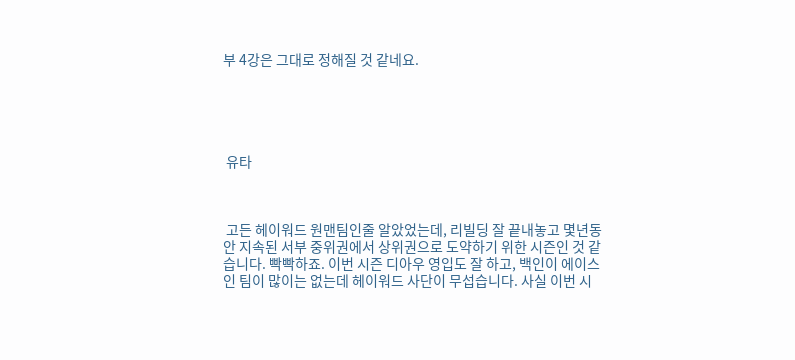부 4강은 그대로 정해질 것 같네요.





 유타



 고든 헤이워드 원맨팀인줄 알았었는데, 리빌딩 잘 끝내놓고 몇년동안 지속된 서부 중위권에서 상위권으로 도약하기 위한 시즌인 것 같습니다. 빡빡하죠. 이번 시즌 디아우 영입도 잘 하고, 백인이 에이스인 팀이 많이는 없는데 헤이워드 사단이 무섭습니다. 사실 이번 시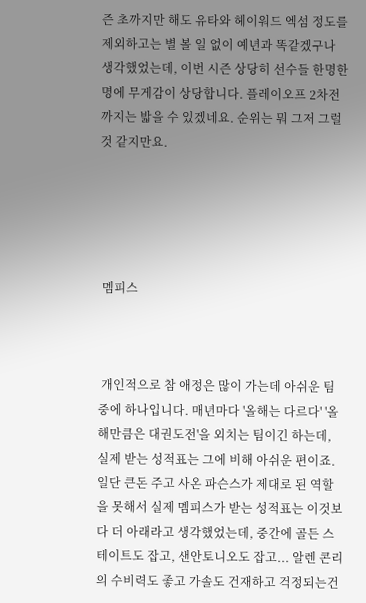즌 초까지만 해도 유타와 헤이워드 엑섬 정도를 제외하고는 별 볼 일 없이 예년과 똑같겠구나 생각했었는데, 이번 시즌 상당히 선수들 한명한명에 무게감이 상당합니다. 플레이오프 2차전까지는 밟을 수 있겠네요. 순위는 뭐 그저 그럴것 같지만요.





 멤피스



 개인적으로 참 애정은 많이 가는데 아쉬운 팀중에 하나입니다. 매년마다 '올해는 다르다' '올해만큼은 대권도전'을 외치는 팀이긴 하는데, 실제 받는 성적표는 그에 비해 아쉬운 편이죠. 일단 큰돈 주고 사온 파슨스가 제대로 된 역할을 못해서 실제 멤피스가 받는 성적표는 이것보다 더 아래라고 생각했었는데, 중간에 골든 스테이트도 잡고, 샌안토니오도 잡고... 알렌 콘리의 수비력도 좋고 가솔도 건재하고 걱정되는건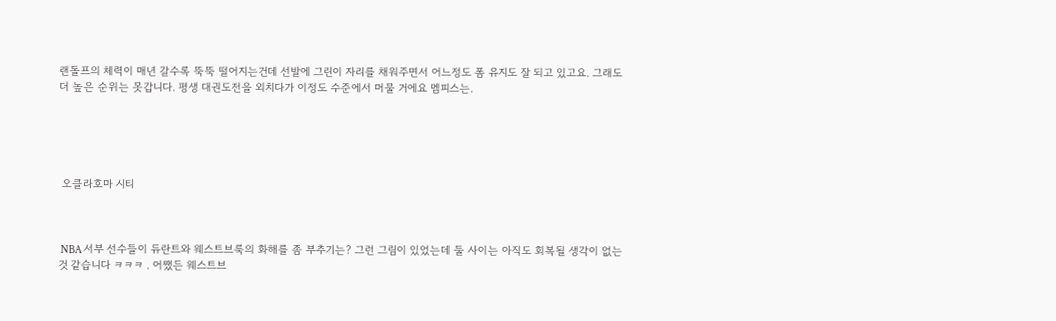랜돌프의 체력이 매년 갈수록 뚝뚝 떨어지는건데 선발에 그린이 자리를 채워주면서 어느정도 폼 유지도 잘 되고 있고요. 그래도 더 높은 순위는 못갑니다. 평생 대권도전을 외치다가 이정도 수준에서 머물 거에요 멤피스는.





 오클라호마 시티



 NBA 서부 선수들이 듀란트와 웨스트브룩의 화해를 좀 부추기는? 그런 그림이 있었는데 둘 사이는 아직도 회복될 생각이 없는것 같습니다 ㅋㅋㅋ . 어쨌든 웨스트브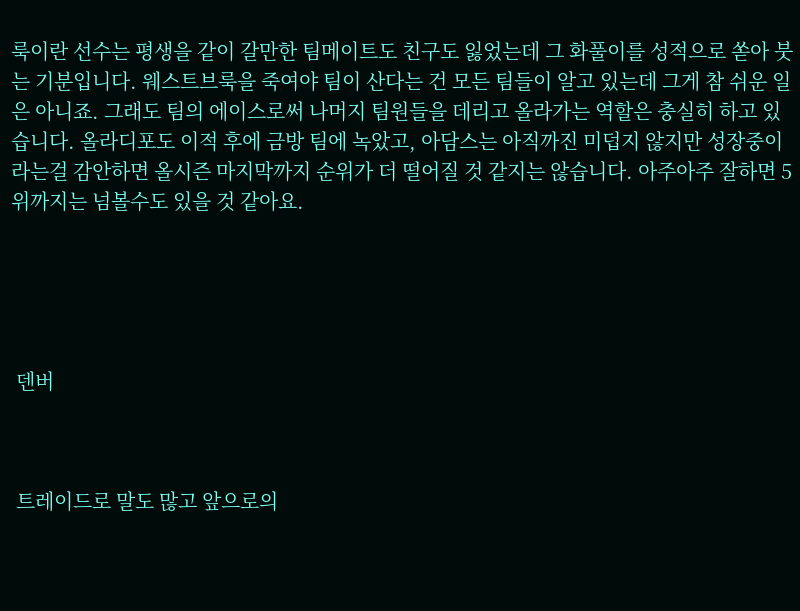룩이란 선수는 평생을 같이 갈만한 팀메이트도 친구도 잃었는데 그 화풀이를 성적으로 쏟아 붓는 기분입니다. 웨스트브룩을 죽여야 팀이 산다는 건 모든 팀들이 알고 있는데 그게 참 쉬운 일은 아니죠. 그래도 팀의 에이스로써 나머지 팀원들을 데리고 올라가는 역할은 충실히 하고 있습니다. 올라디포도 이적 후에 금방 팀에 녹았고, 아담스는 아직까진 미덥지 않지만 성장중이라는걸 감안하면 올시즌 마지막까지 순위가 더 떨어질 것 같지는 않습니다. 아주아주 잘하면 5위까지는 넘볼수도 있을 것 같아요.





 덴버



 트레이드로 말도 많고 앞으로의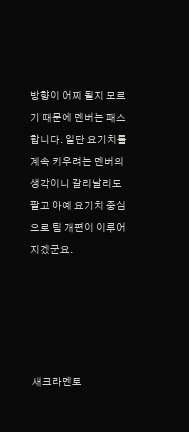방향이 어찌 될지 모르기 때문에 덴버는 패스합니다. 일단 요기치를 계속 키우려는 덴버의 생각이니 갈리날리도 팔고 아예 요기치 중심으로 팀 개편이 이루어지겠군요.





 새크라멘토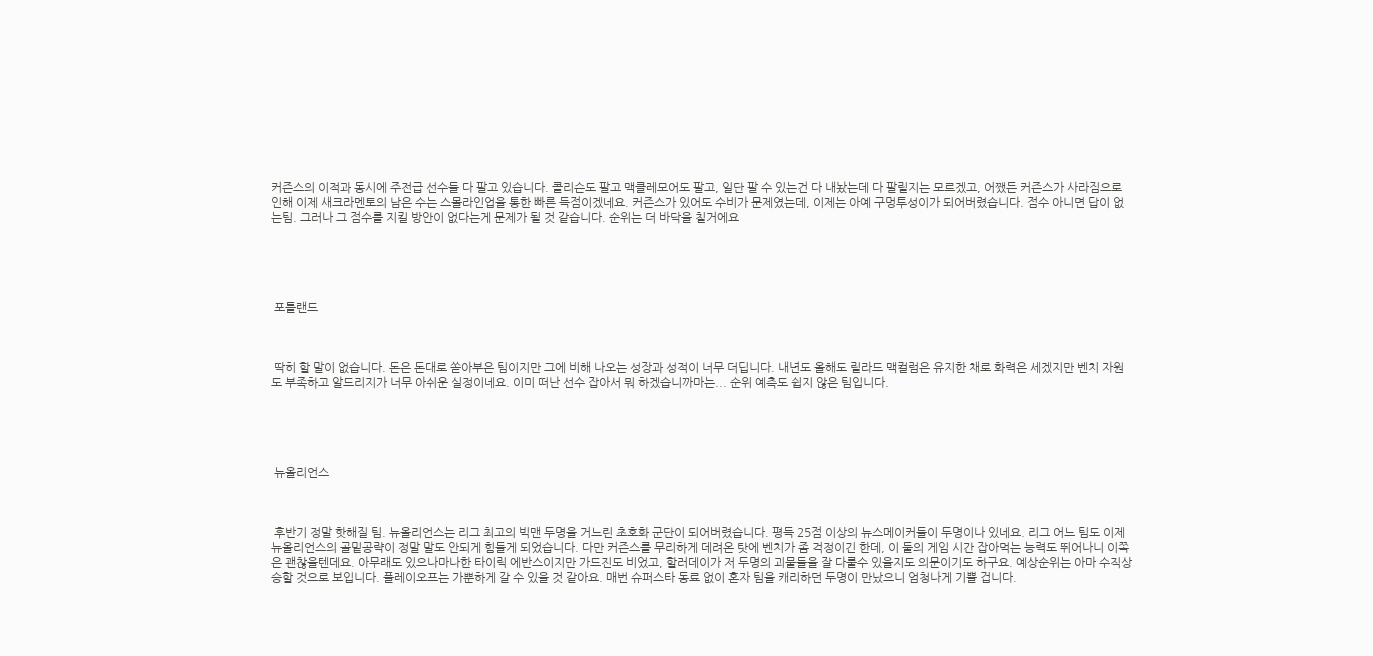커즌스의 이적과 동시에 주전급 선수들 다 팔고 있습니다. 콜리슨도 팔고 맥클레모어도 팔고, 일단 팔 수 있는건 다 내놨는데 다 팔릴지는 모르겠고, 어쨌든 커즌스가 사라짐으로 인해 이제 새크라멘토의 남은 수는 스몰라인업을 통한 빠른 득점이겠네요. 커즌스가 있어도 수비가 문제였는데, 이제는 아예 구멍투성이가 되어버렸습니다. 점수 아니면 답이 없는팀. 그러나 그 점수를 지킬 방안이 없다는게 문제가 될 것 같습니다. 순위는 더 바닥을 칠거에요





 포틀랜드



 딱히 할 말이 없습니다. 돈은 돈대로 쏟아부은 팀이지만 그에 비해 나오는 성장과 성적이 너무 더딥니다. 내년도 올해도 릴라드 맥컬럼은 유지한 채로 화력은 세겠지만 벤치 자원도 부족하고 알드리지가 너무 아쉬운 실정이네요. 이미 떠난 선수 잡아서 뭐 하겠습니까마는... 순위 예측도 쉽지 않은 팀입니다.





 뉴올리언스



 후반기 정말 핫해질 팀. 뉴올리언스는 리그 최고의 빅맨 두명을 거느린 초호화 군단이 되어버렸습니다. 평득 25점 이상의 뉴스메이커들이 두명이나 있네요. 리그 어느 팀도 이제 뉴올리언스의 골밑공략이 정말 말도 안되게 힘들게 되었습니다. 다만 커즌스를 무리하게 데려온 탓에 벤치가 좀 걱정이긴 한데, 이 둘의 게임 시간 잡아먹는 능력도 뛰어나니 이쪽은 괜찮을텐데요. 아무래도 있으나마나한 타이릭 에반스이지만 가드진도 비었고, 할러데이가 저 두명의 괴물들을 잘 다룰수 있을지도 의문이기도 하구요. 예상순위는 아마 수직상승할 것으로 보입니다. 플레이오프는 가뿐하게 갈 수 있을 것 같아요. 매번 슈퍼스타 동료 없이 혼자 팀을 캐리하던 두명이 만났으니 엄청나게 기쁠 겁니다.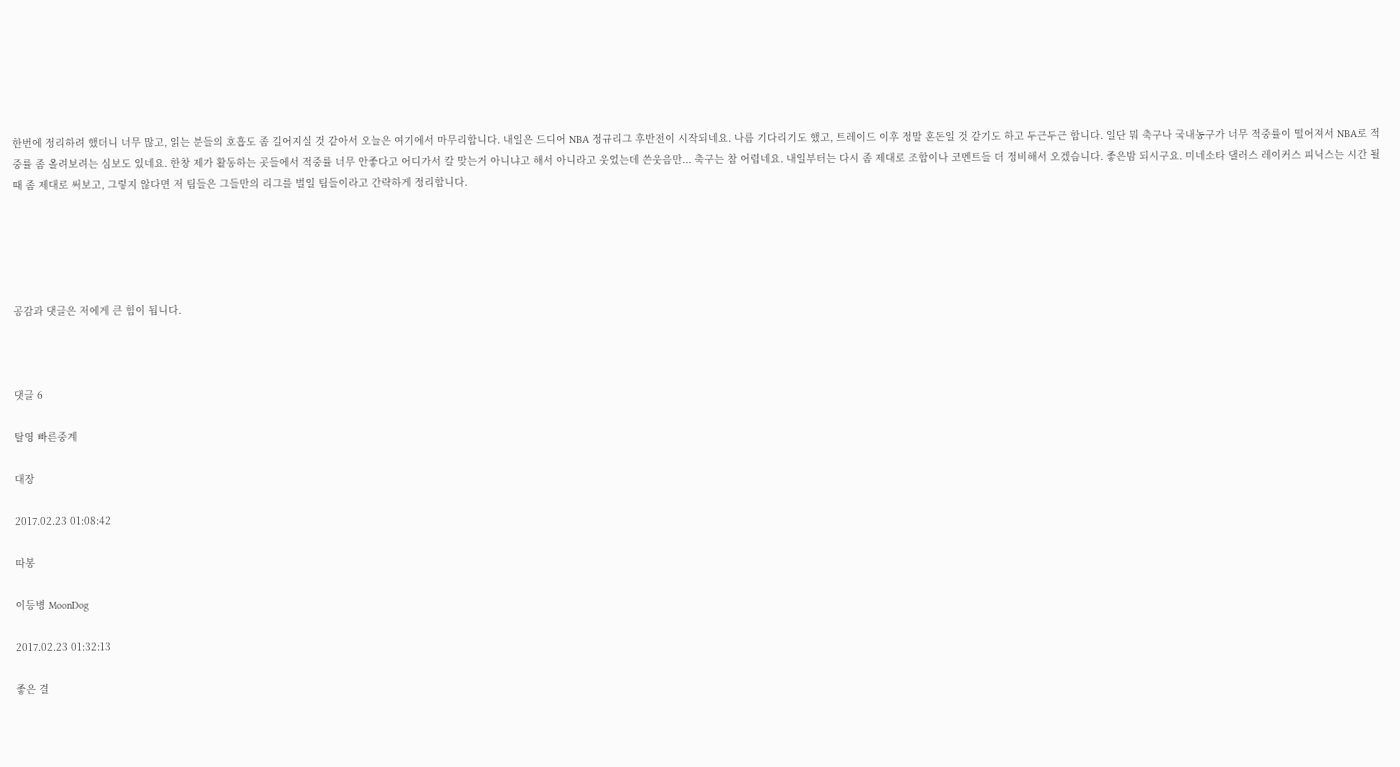한번에 정리하려 했더니 너무 많고, 읽는 분들의 호흡도 좀 길어지실 것 같아서 오늘은 여기에서 마무리합니다. 내일은 드디어 NBA 정규리그 후반전이 시작되네요. 나름 기다리기도 했고, 트레이드 이후 정말 혼돈일 것 같기도 하고 두근두근 합니다. 일단 뭐 축구나 국내농구가 너무 적중률이 떨어져서 NBA로 적중률 좀 올려보려는 심보도 있네요. 한창 제가 활동하는 곳들에서 적중률 너무 안좋다고 어디가서 칼 맞는거 아니냐고 해서 아니라고 웃었는데 쓴웃음만... 축구는 참 어렵네요. 내일부터는 다시 좀 제대로 조합이나 코멘트들 더 정비해서 오겠습니다. 좋은밤 되시구요. 미네소타 댈러스 레이커스 피닉스는 시간 될때 좀 제대로 써보고, 그렇지 않다면 저 팀들은 그들만의 리그를 벌일 팀들이라고 간략하게 정리합니다.





공감과 댓글은 저에게 큰 힘이 됩니다.



댓글 6

탈영 빠른중계

대장

2017.02.23 01:08:42

따봉

이등병 MoonDog

2017.02.23 01:32:13

좋은 결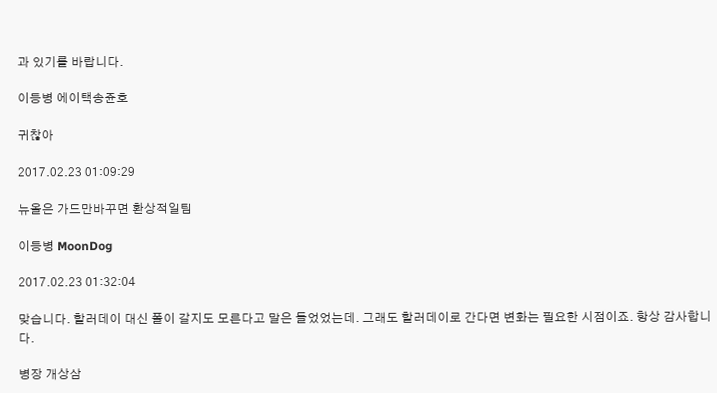과 있기를 바랍니다.

이등병 에이택송쥰호

귀찮아

2017.02.23 01:09:29

뉴올은 가드만바꾸면 환상적일팀

이등병 MoonDog

2017.02.23 01:32:04

맞습니다. 할러데이 대신 폴이 갈지도 모른다고 말은 들었었는데. 그래도 할러데이로 간다면 변화는 필요한 시점이죠. 항상 감사합니다.

병장 개상삼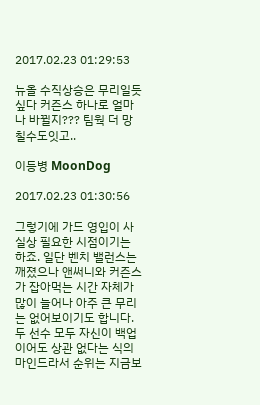2017.02.23 01:29:53

뉴올 수직상승은 무리일듯 싶다 커즌스 하나로 얼마나 바뀔지??? 팀웍 더 망칠수도잇고..

이등병 MoonDog

2017.02.23 01:30:56

그렇기에 가드 영입이 사실상 필요한 시점이기는 하죠. 일단 벤치 밸런스는 깨졌으나 앤써니와 커즌스가 잡아먹는 시간 자체가 많이 늘어나 아주 큰 무리는 없어보이기도 합니다. 두 선수 모두 자신이 백업이어도 상관 없다는 식의 마인드라서 순위는 지금보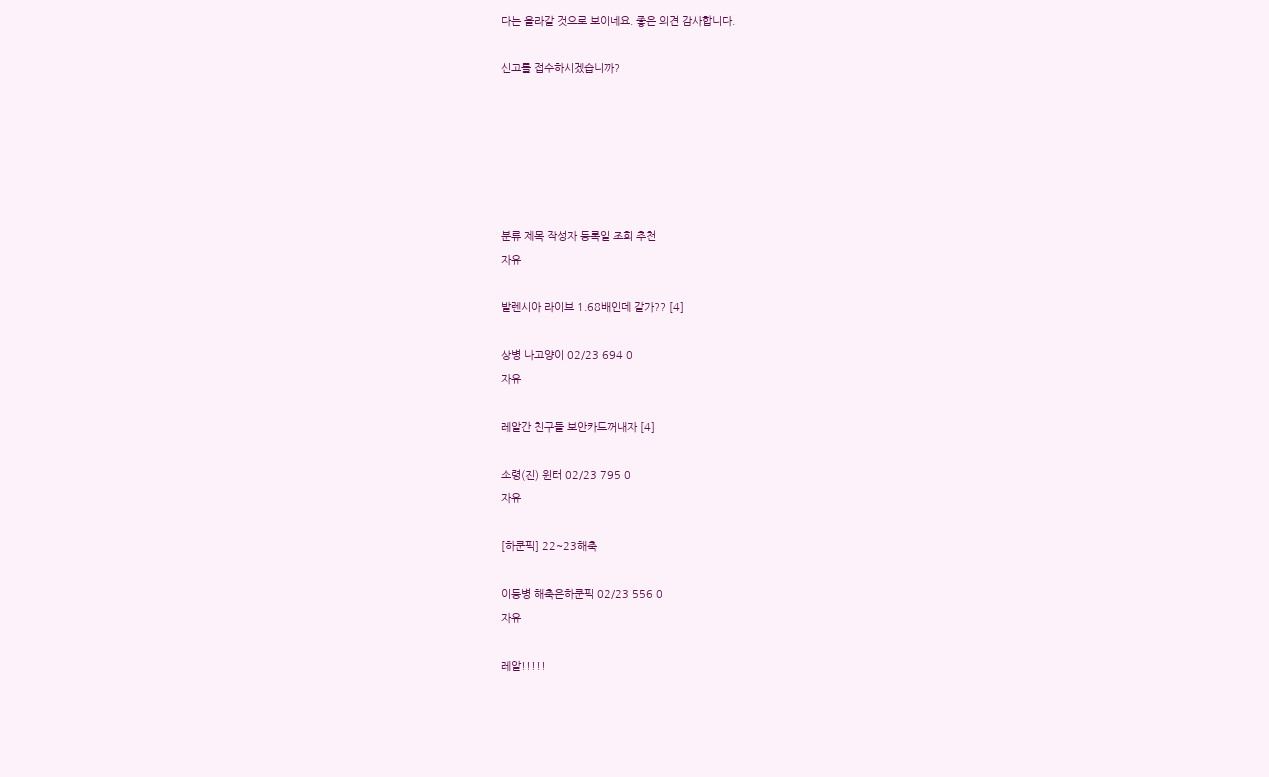다는 올라갈 것으로 보이네요. 좋은 의견 감사합니다.

신고를 접수하시겠습니까?






분류 제목 작성자 등록일 조회 추천
자유

발렌시아 라이브 1.68배인데 갈가?? [4]

상병 나고양이 02/23 694 0
자유

레알간 친구들 보안카드꺼내자 [4]

소령(진) 윈터 02/23 795 0
자유

[하쿤픽] 22~23해축

이등병 해축은하쿤픽 02/23 556 0
자유

레알!!!!!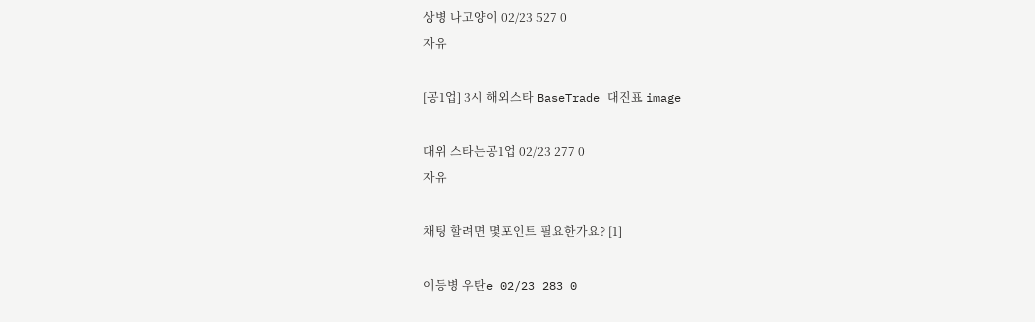상병 나고양이 02/23 527 0
자유

[공1업] 3시 해외스타 BaseTrade 대진표 image

대위 스타는공1업 02/23 277 0
자유

채팅 할려면 몇포인트 필요한가요? [1]

이등병 우탄e 02/23 283 0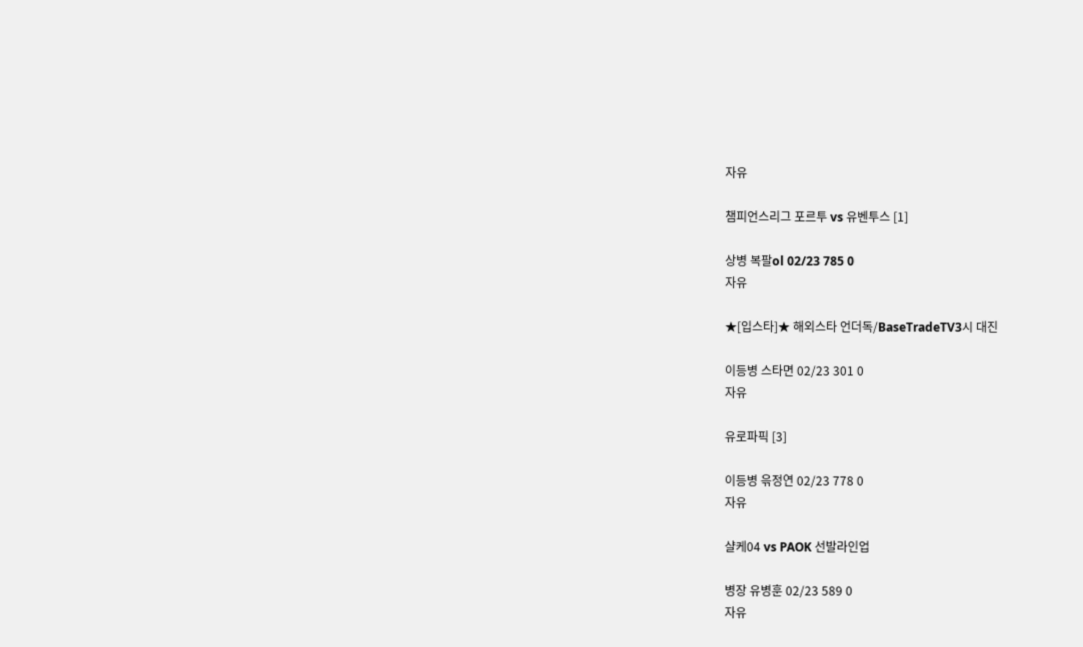자유

챔피언스리그 포르투 vs 유벤투스 [1]

상병 복팔ol 02/23 785 0
자유

★[입스타]★ 해외스타 언더독/BaseTradeTV3시 대진

이등병 스타면 02/23 301 0
자유

유로파픽 [3]

이등병 윾정연 02/23 778 0
자유

샬케04 vs PAOK 선발라인업

병장 유병훈 02/23 589 0
자유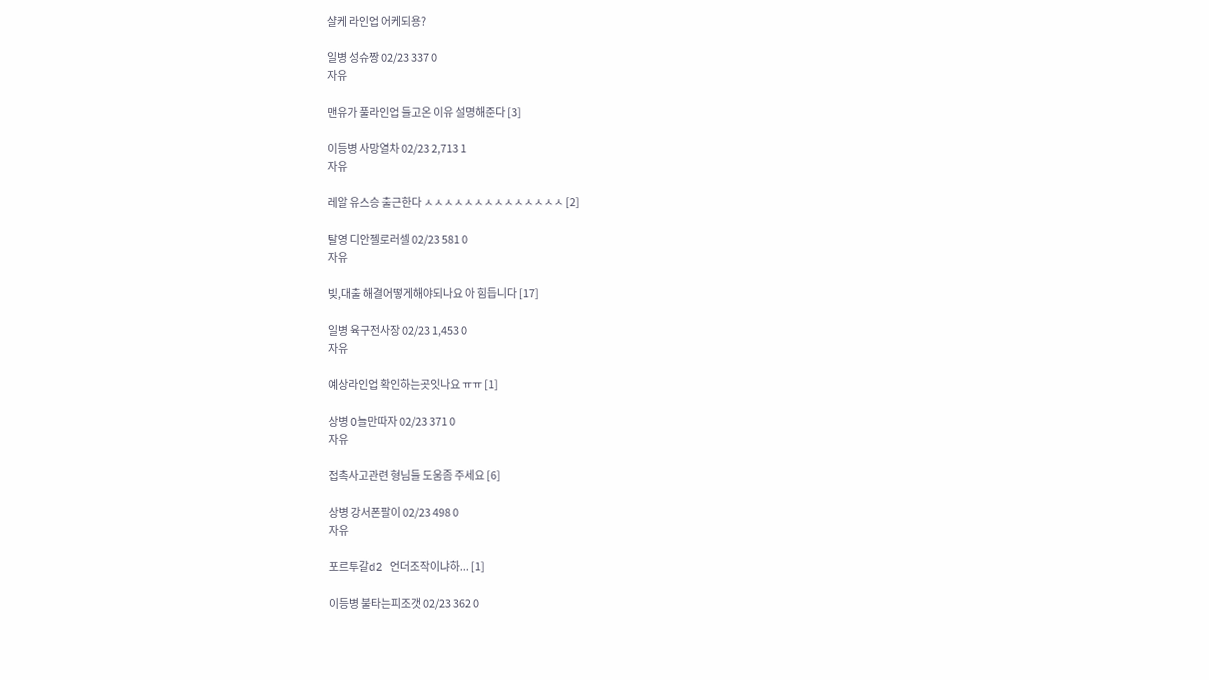샬케 라인업 어케되용?

일병 성슈짱 02/23 337 0
자유

맨유가 풀라인업 들고온 이유 설명해준다 [3]

이등병 사망열차 02/23 2,713 1
자유

레알 유스승 출근한다 ㅅㅅㅅㅅㅅㅅㅅㅅㅅㅅㅅㅅㅅㅅ [2]

탈영 디안젤로러셀 02/23 581 0
자유

빚,대출 해결어떻게해야되나요 아 힘듭니다 [17]

일병 육구전사장 02/23 1,453 0
자유

예상라인업 확인하는곳잇나요 ㅠㅠ [1]

상병 O늘만따자 02/23 371 0
자유

접촉사고관련 형님들 도움좀 주세요 [6]

상병 강서폰팔이 02/23 498 0
자유

포르투갈d2 언더조작이냐하... [1]

이등병 불타는피조갯 02/23 362 0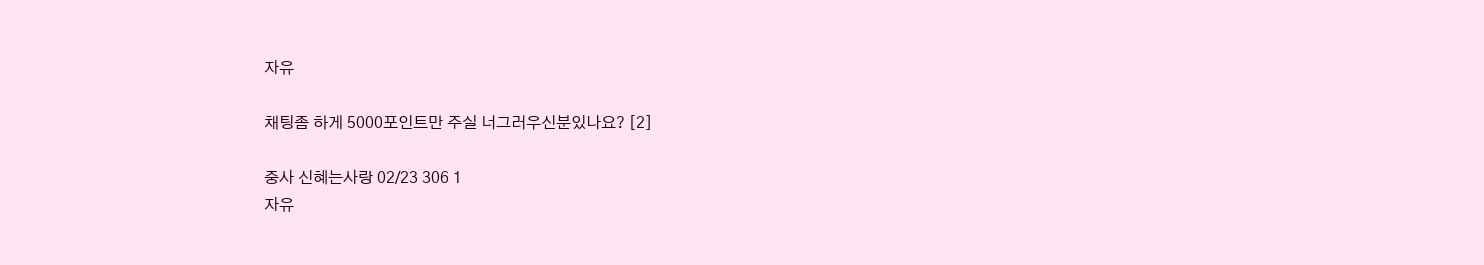자유

채팅좀 하게 5000포인트만 주실 너그러우신분있나요? [2]

중사 신혜는사랑 02/23 306 1
자유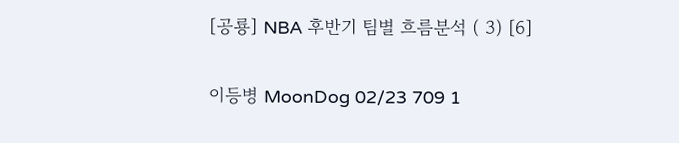[공룡] NBA 후반기 팀별 흐름분석 ( 3) [6]

이등병 MoonDog 02/23 709 1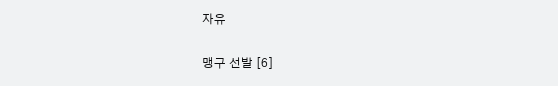자유

맹구 선발 [6]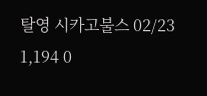탈영 시카고불스 02/23 1,194 0